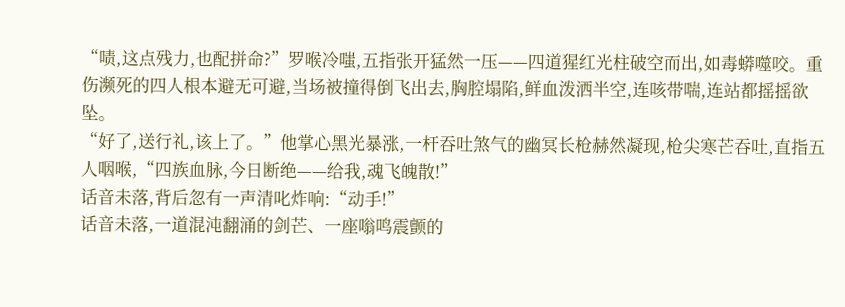“啧,这点残力,也配拼命?”罗喉冷嗤,五指张开猛然一压——四道猩红光柱破空而出,如毒蟒噬咬。重伤濒死的四人根本避无可避,当场被撞得倒飞出去,胸腔塌陷,鲜血泼洒半空,连咳带喘,连站都摇摇欲坠。
“好了,送行礼,该上了。”他掌心黑光暴涨,一杆吞吐煞气的幽冥长枪赫然凝现,枪尖寒芒吞吐,直指五人咽喉,“四族血脉,今日断绝——给我,魂飞魄散!”
话音未落,背后忽有一声清叱炸响:“动手!”
话音未落,一道混沌翻涌的剑芒、一座嗡鸣震颤的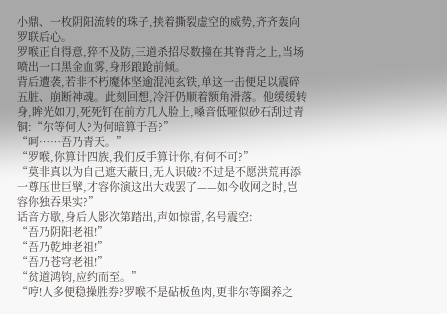小鼎、一枚阴阳流转的珠子,挟着撕裂虚空的威势,齐齐轰向罗联后心。
罗喉正自得意,猝不及防,三道杀招尽数撞在其脊背之上,当场喷出一口黑金血雾,身形踉跄前倾。
背后遭袭,若非不朽魔体坚逾混沌玄铁,单这一击便足以震碎五脏、崩断神魂。此刻回想,冷汗仍顺着额角滑落。他缓缓转身,眸光如刀,死死钉在前方几人脸上,嗓音低哑似砂石刮过青铜:“尔等何人?为何暗算于吾?”
“呵……吾乃青天。”
“罗喉,你算计四族,我们反手算计你,有何不可?”
“莫非真以为自己遮天蔽日,无人识破?不过是不愿洪荒再添一尊压世巨擘,才容你演这出大戏罢了——如今收网之时,岂容你独吞果实?”
话音方歇,身后人影次第踏出,声如惊雷,名号震空:
“吾乃阴阳老祖!”
“吾乃乾坤老祖!”
“吾乃苍穹老祖!”
“贫道鸿钧,应约而至。”
“哼!人多便稳操胜券?罗喉不是砧板鱼肉,更非尔等圈养之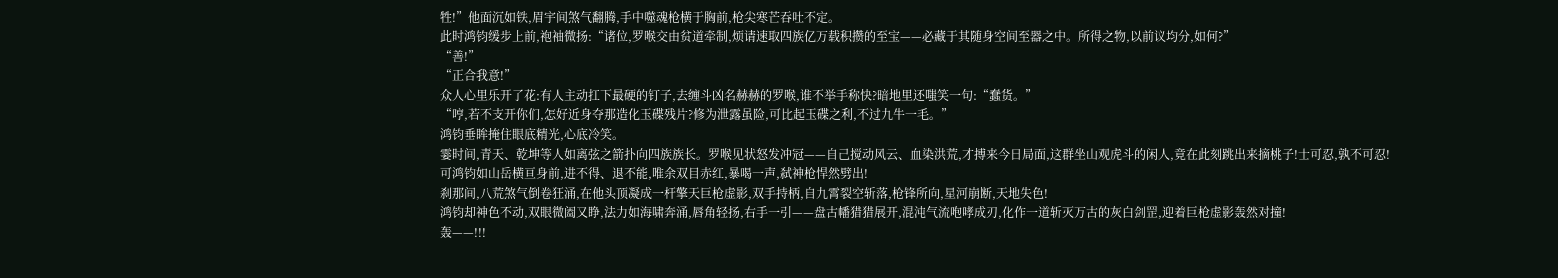牲!”他面沉如铁,眉宇间煞气翻腾,手中噬魂枪横于胸前,枪尖寒芒吞吐不定。
此时鸿钧缓步上前,袍袖微扬:“诸位,罗喉交由贫道牵制,烦请速取四族亿万载积攒的至宝——必藏于其随身空间至器之中。所得之物,以前议均分,如何?”
“善!”
“正合我意!”
众人心里乐开了花:有人主动扛下最硬的钉子,去缠斗凶名赫赫的罗喉,谁不举手称快?暗地里还嗤笑一句:“蠢货。”
“哼,若不支开你们,怎好近身夺那造化玉碟残片?修为泄露虽险,可比起玉碟之利,不过九牛一毛。”
鸿钧垂眸掩住眼底精光,心底冷笑。
霎时间,青天、乾坤等人如离弦之箭扑向四族族长。罗喉见状怒发冲冠——自己搅动风云、血染洪荒,才搏来今日局面,这群坐山观虎斗的闲人,竟在此刻跳出来摘桃子!士可忍,孰不可忍!
可鸿钧如山岳横亘身前,进不得、退不能,唯余双目赤红,暴喝一声,弑神枪悍然劈出!
刹那间,八荒煞气倒卷狂涌,在他头顶凝成一杆擎天巨枪虚影,双手持柄,自九霄裂空斩落,枪锋所向,星河崩断,天地失色!
鸿钧却神色不动,双眼微阖又睁,法力如海啸奔涌,唇角轻扬,右手一引——盘古幡猎猎展开,混沌气流咆哮成刃,化作一道斩灭万古的灰白剑罡,迎着巨枪虚影轰然对撞!
轰——!!!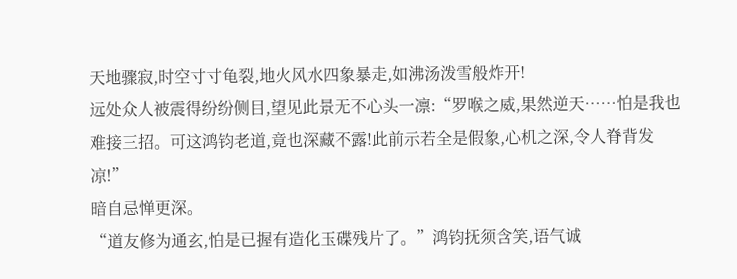天地骤寂,时空寸寸龟裂,地火风水四象暴走,如沸汤泼雪般炸开!
远处众人被震得纷纷侧目,望见此景无不心头一凛:“罗喉之威,果然逆天……怕是我也难接三招。可这鸿钧老道,竟也深藏不露!此前示若全是假象,心机之深,令人脊背发凉!”
暗自忌惮更深。
“道友修为通玄,怕是已握有造化玉碟残片了。”鸿钧抚须含笑,语气诚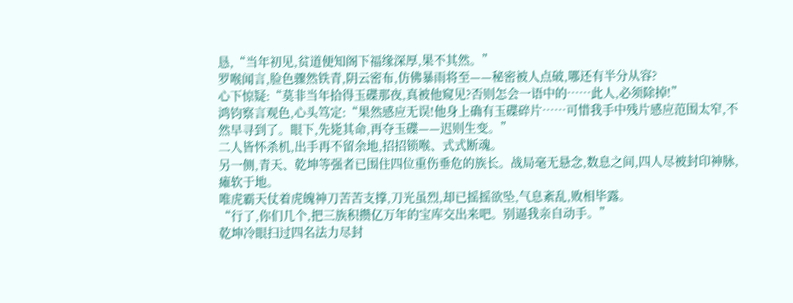恳,“当年初见,贫道便知阁下福缘深厚,果不其然。”
罗喉闻言,脸色骤然铁青,阴云密布,仿佛暴雨将至——秘密被人点破,哪还有半分从容?
心下惊疑:“莫非当年拾得玉碟那夜,真被他窥见?否则怎会一语中的……此人,必须除掉!”
鸿钧察言观色,心头笃定:“果然感应无误!他身上确有玉碟碎片……可惜我手中残片感应范围太窄,不然早寻到了。眼下,先毙其命,再夺玉碟——迟则生变。”
二人皆怀杀机,出手再不留余地,招招锁喉、式式断魂。
另一侧,青天、乾坤等强者已围住四位重伤垂危的族长。战局毫无悬念,数息之间,四人尽被封印神脉,瘫软于地。
唯虎霸天仗着虎魄神刀苦苦支撑,刀光虽烈,却已摇摇欲坠,气息紊乱,败相毕露。
“行了,你们几个,把三族积攒亿万年的宝库交出来吧。别逼我亲自动手。”
乾坤冷眼扫过四名法力尽封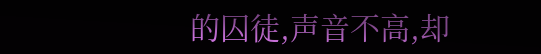的囚徒,声音不高,却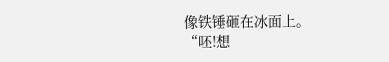像铁锤砸在冰面上。
“呸!想